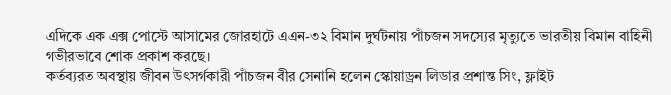এদিকে এক এক্স পোস্টে আসামের জোরহাটে এএন-৩২ বিমান দুর্ঘটনায় পাঁচজন সদস্যের মৃত্যুতে ভারতীয় বিমান বাহিনী গভীরভাবে শোক প্রকাশ করছে।
কর্তব্যরত অবস্থায় জীবন উৎসর্গকারী পাঁচজন বীর সেনানি হলেন স্কোয়াড্রন লিডার প্রশান্ত সিং, ফ্লাইট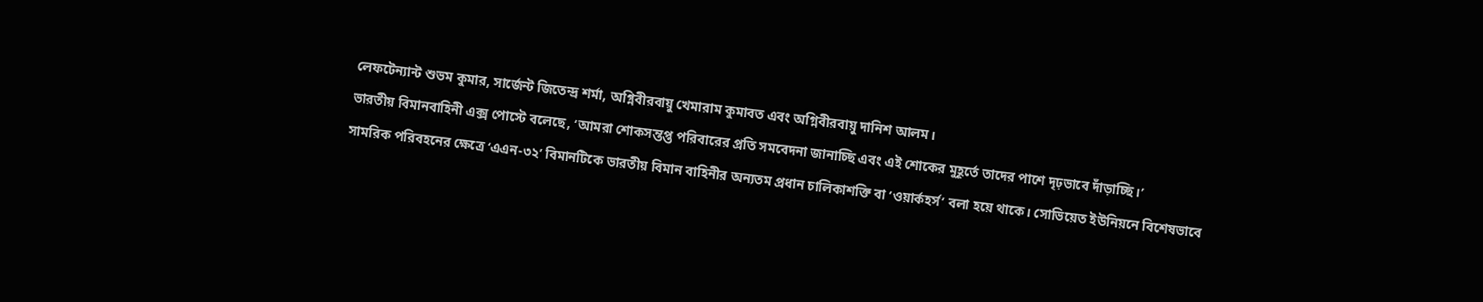লেফটেন্যান্ট শুভম কুমার, সার্জেন্ট জিতেন্দ্র শর্মা, অগ্নিবীরবায়ু খেমারাম কুমাবত এবং অগ্নিবীরবায়ু দানিশ আলম।
ভারতীয় বিমানবাহিনী এক্স পোস্টে বলেছে, ‘আমরা শোকসন্তপ্ত পরিবারের প্রতি সমবেদনা জানাচ্ছি এবং এই শোকের মুহূর্তে তাদের পাশে দৃঢ়ভাবে দাঁড়াচ্ছি।’
সামরিক পরিবহনের ক্ষেত্রে ‘এএন-৩২’ বিমানটিকে ভারতীয় বিমান বাহিনীর অন্যতম প্রধান চালিকাশক্তি বা ‘ওয়ার্কহর্স’ বলা হয়ে থাকে। সোভিয়েত ইউনিয়নে বিশেষভাবে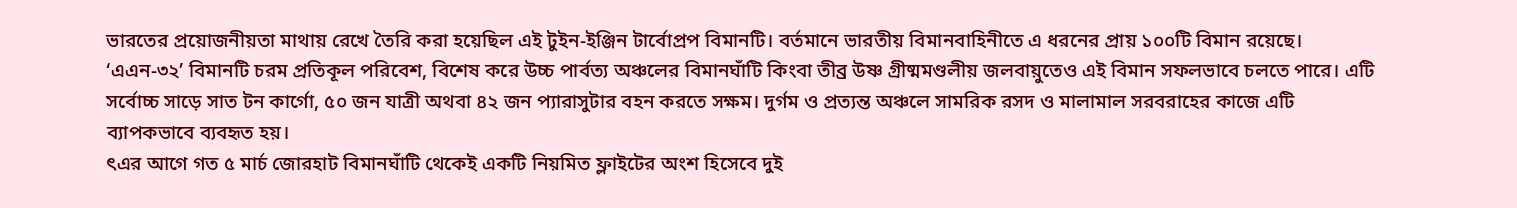ভারতের প্রয়োজনীয়তা মাথায় রেখে তৈরি করা হয়েছিল এই টুইন-ইঞ্জিন টার্বোপ্রপ বিমানটি। বর্তমানে ভারতীয় বিমানবাহিনীতে এ ধরনের প্রায় ১০০টি বিমান রয়েছে।
‘এএন-৩২’ বিমানটি চরম প্রতিকূল পরিবেশ, বিশেষ করে উচ্চ পার্বত্য অঞ্চলের বিমানঘাঁটি কিংবা তীব্র উষ্ণ গ্রীষ্মমণ্ডলীয় জলবায়ুতেও এই বিমান সফলভাবে চলতে পারে। এটি সর্বোচ্চ সাড়ে সাত টন কার্গো, ৫০ জন যাত্রী অথবা ৪২ জন প্যারাসুটার বহন করতে সক্ষম। দুর্গম ও প্রত্যন্ত অঞ্চলে সামরিক রসদ ও মালামাল সরবরাহের কাজে এটি ব্যাপকভাবে ব্যবহৃত হয়।
ৎএর আগে গত ৫ মার্চ জোরহাট বিমানঘাঁটি থেকেই একটি নিয়মিত ফ্লাইটের অংশ হিসেবে দুই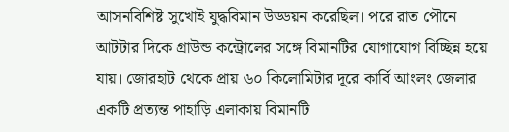আসনবিশিষ্ট সুখোই যুদ্ধবিমান উড্ডয়ন করেছিল। পরে রাত পৌনে আটটার দিকে গ্রাউন্ড কন্ট্রোলের সঙ্গে বিমানটির যোগাযোগ বিচ্ছিন্ন হয়ে যায়। জোরহাট থেকে প্রায় ৬০ কিলোমিটার দূরে কার্বি আংলং জেলার একটি প্রত্যন্ত পাহাড়ি এলাকায় বিমানটি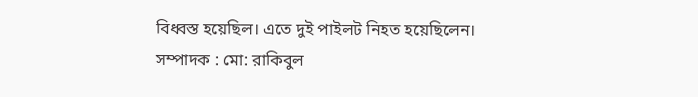বিধ্বস্ত হয়েছিল। এতে দুই পাইলট নিহত হয়েছিলেন।
সম্পাদক : মো: রাকিবুল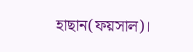হাছান(ফয়সাল)।